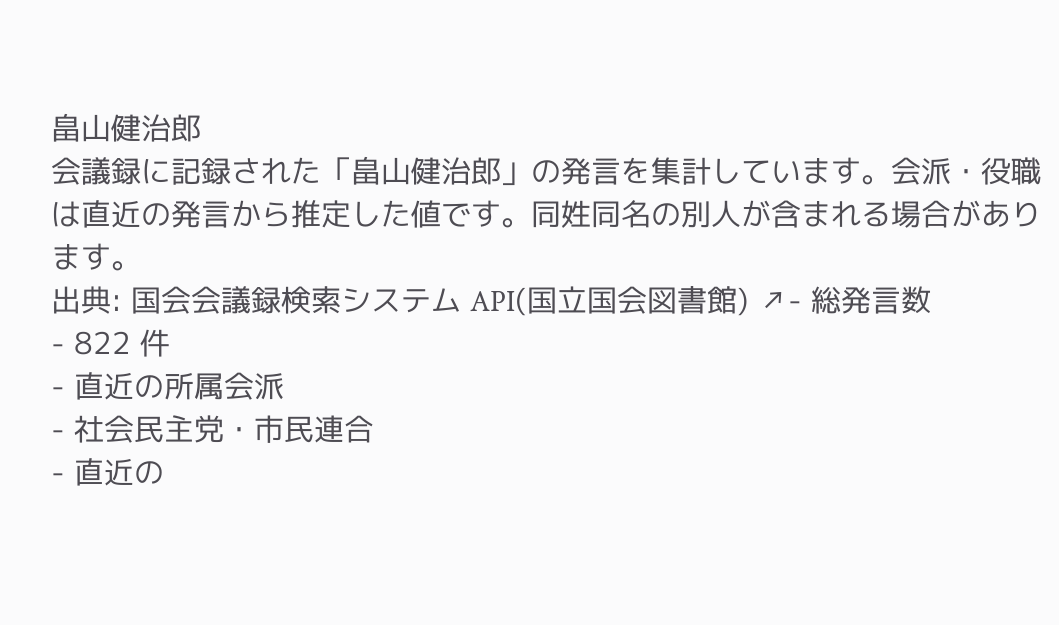畠山健治郎
会議録に記録された「畠山健治郎」の発言を集計しています。会派・役職は直近の発言から推定した値です。同姓同名の別人が含まれる場合があります。
出典: 国会会議録検索システム API(国立国会図書館) ↗- 総発言数
- 822 件
- 直近の所属会派
- 社会民主党・市民連合
- 直近の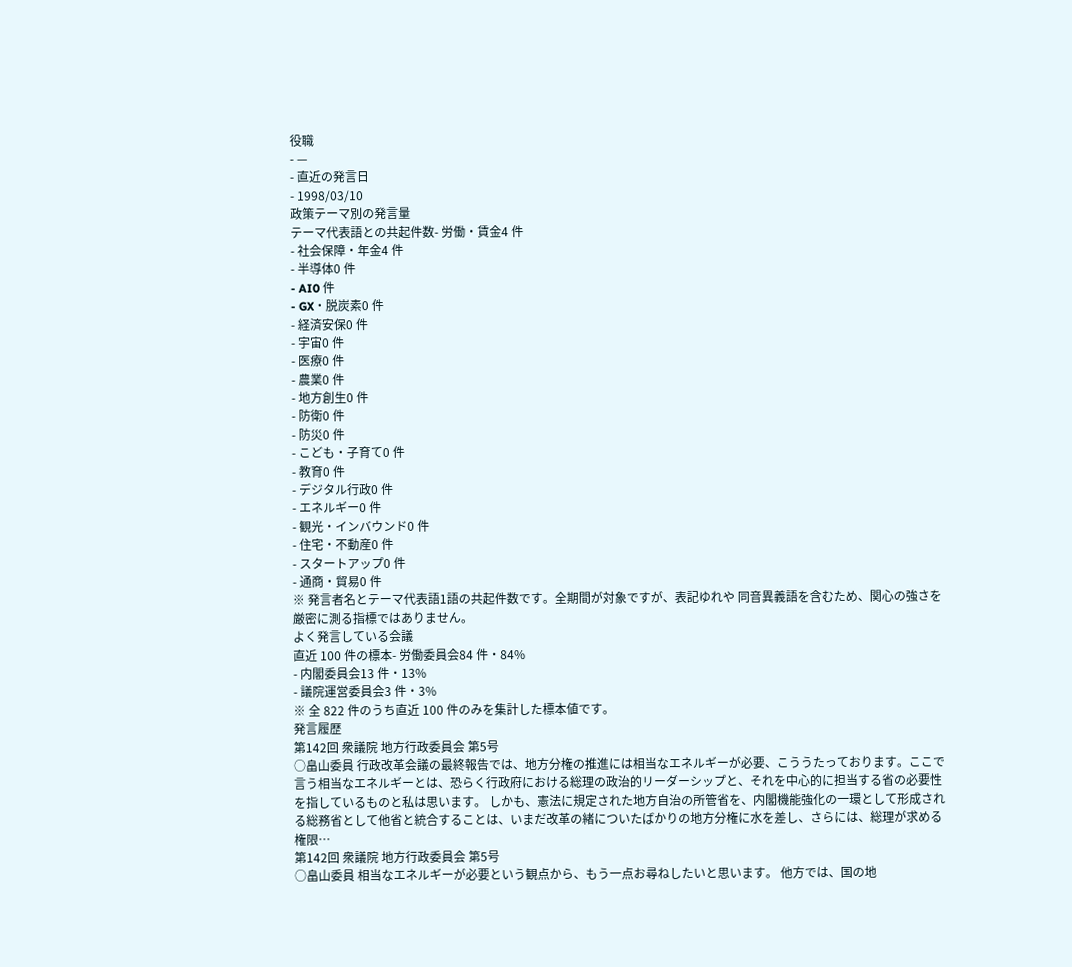役職
- —
- 直近の発言日
- 1998/03/10
政策テーマ別の発言量
テーマ代表語との共起件数- 労働・賃金4 件
- 社会保障・年金4 件
- 半導体0 件
- AI0 件
- GX・脱炭素0 件
- 経済安保0 件
- 宇宙0 件
- 医療0 件
- 農業0 件
- 地方創生0 件
- 防衛0 件
- 防災0 件
- こども・子育て0 件
- 教育0 件
- デジタル行政0 件
- エネルギー0 件
- 観光・インバウンド0 件
- 住宅・不動産0 件
- スタートアップ0 件
- 通商・貿易0 件
※ 発言者名とテーマ代表語1語の共起件数です。全期間が対象ですが、表記ゆれや 同音異義語を含むため、関心の強さを厳密に測る指標ではありません。
よく発言している会議
直近 100 件の標本- 労働委員会84 件・84%
- 内閣委員会13 件・13%
- 議院運営委員会3 件・3%
※ 全 822 件のうち直近 100 件のみを集計した標本値です。
発言履歴
第142回 衆議院 地方行政委員会 第5号
○畠山委員 行政改革会議の最終報告では、地方分権の推進には相当なエネルギーが必要、こううたっております。ここで言う相当なエネルギーとは、恐らく行政府における総理の政治的リーダーシップと、それを中心的に担当する省の必要性を指しているものと私は思います。 しかも、憲法に規定された地方自治の所管省を、内閣機能強化の一環として形成される総務省として他省と統合することは、いまだ改革の緒についたばかりの地方分権に水を差し、さらには、総理が求める権限…
第142回 衆議院 地方行政委員会 第5号
○畠山委員 相当なエネルギーが必要という観点から、もう一点お尋ねしたいと思います。 他方では、国の地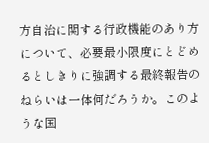方自治に関する行政機能のあり方について、必要最小限度にとどめるとしきりに強調する最終報告のねらいは一体何だろうか。このような国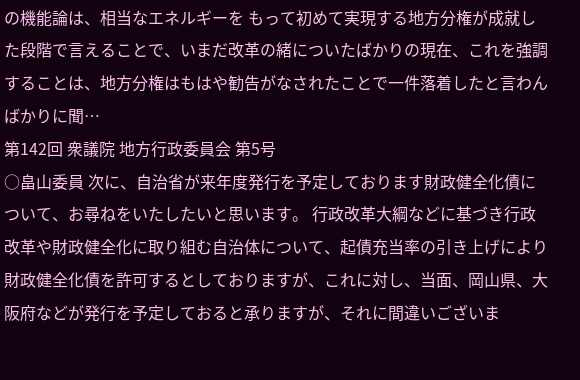の機能論は、相当なエネルギーを もって初めて実現する地方分権が成就した段階で言えることで、いまだ改革の緒についたばかりの現在、これを強調することは、地方分権はもはや勧告がなされたことで一件落着したと言わんばかりに聞…
第142回 衆議院 地方行政委員会 第5号
○畠山委員 次に、自治省が来年度発行を予定しております財政健全化債について、お尋ねをいたしたいと思います。 行政改革大綱などに基づき行政改革や財政健全化に取り組む自治体について、起債充当率の引き上げにより財政健全化債を許可するとしておりますが、これに対し、当面、岡山県、大阪府などが発行を予定しておると承りますが、それに間違いございま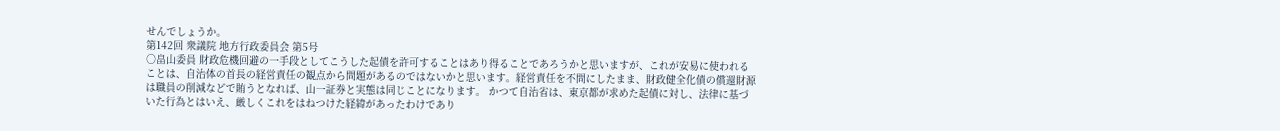せんでしょうか。
第142回 衆議院 地方行政委員会 第5号
○畠山委員 財政危機回避の一手段としてこうした起債を許可することはあり得ることであろうかと思いますが、これが安易に使われることは、自治体の首長の経営責任の観点から問題があるのではないかと思います。経営責任を不問にしたまま、財政健全化債の償還財源は職員の削減などで賄うとなれば、山一証券と実態は同じことになります。 かつて自治省は、東京都が求めた起債に対し、法律に基づいた行為とはいえ、厳しくこれをはねつけた経緯があったわけであり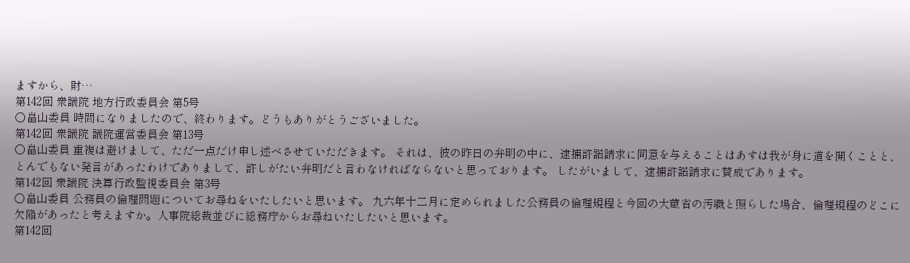ますから、財…
第142回 衆議院 地方行政委員会 第5号
○畠山委員 時間になりましたので、終わります。どうもありがとうございました。
第142回 衆議院 議院運営委員会 第13号
○畠山委員 重複は避けまして、ただ一点だけ申し述べさせていただきます。 それは、彼の昨日の弁明の中に、逮捕許諾請求に同意を与えることはあすは我が身に道を開くことと、とんでもない発言があったわけでありまして、許しがたい弁明だと言わなければならないと思っております。 したがいまして、逮捕許諾請求に賛成であります。
第142回 衆議院 決算行政監視委員会 第3号
○畠山委員 公務員の倫理問題についてお尋ねをいたしたいと思います。 九六年十二月に定められました公務員の倫理規程と今回の大蔵省の汚職と照らした場合、倫理規程のどこに欠陥があったと考えますか。人事院総裁並びに総務庁からお尋ねいたしたいと思います。
第142回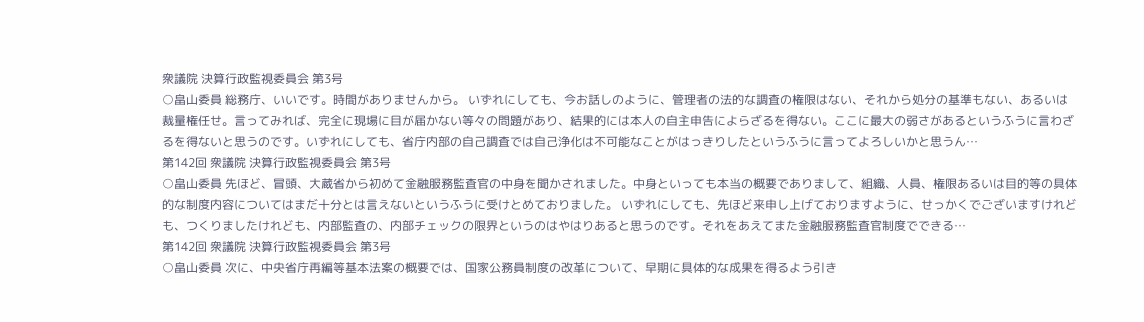衆議院 決算行政監視委員会 第3号
○畠山委員 総務庁、いいです。時間がありませんから。 いずれにしても、今お話しのように、管理者の法的な調査の権限はない、それから処分の基準もない、あるいは裁量権任せ。言ってみれば、完全に現場に目が届かない等々の問題があり、結果的には本人の自主申告によらざるを得ない。ここに最大の弱さがあるというふうに言わざるを得ないと思うのです。いずれにしても、省庁内部の自己調査では自己浄化は不可能なことがはっきりしたというふうに言ってよろしいかと思うん…
第142回 衆議院 決算行政監視委員会 第3号
○畠山委員 先ほど、冒頭、大蔵省から初めて金融服務監査官の中身を聞かされました。中身といっても本当の概要でありまして、組織、人員、権限あるいは目的等の具体的な制度内容についてはまだ十分とは言えないというふうに受けとめておりました。 いずれにしても、先ほど来申し上げておりますように、せっかくでございますけれども、つくりましたけれども、内部監査の、内部チェックの限界というのはやはりあると思うのです。それをあえてまた金融服務監査官制度でできる…
第142回 衆議院 決算行政監視委員会 第3号
○畠山委員 次に、中央省庁再編等基本法案の概要では、国家公務員制度の改革について、早期に具体的な成果を得るよう引き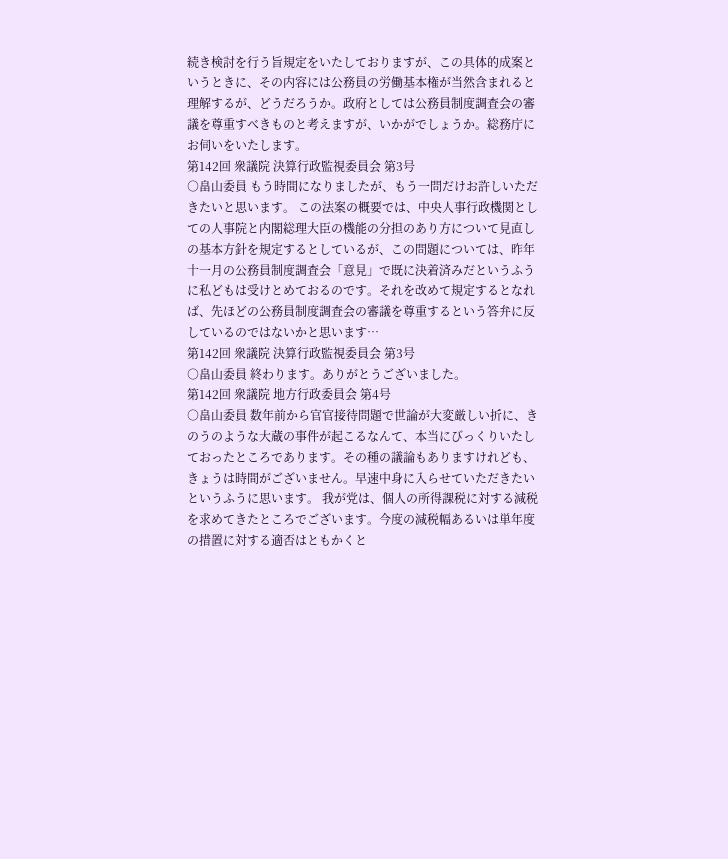続き検討を行う旨規定をいたしておりますが、この具体的成案というときに、その内容には公務員の労働基本権が当然含まれると理解するが、どうだろうか。政府としては公務員制度調査会の審議を尊重すべきものと考えますが、いかがでしょうか。総務庁にお伺いをいたします。
第142回 衆議院 決算行政監視委員会 第3号
○畠山委員 もう時間になりましたが、もう一問だけお許しいただきたいと思います。 この法案の概要では、中央人事行政機関としての人事院と内閣総理大臣の機能の分担のあり方について見直しの基本方針を規定するとしているが、この問題については、昨年十一月の公務員制度調査会「意見」で既に決着済みだというふうに私どもは受けとめておるのです。それを改めて規定するとなれば、先ほどの公務員制度調査会の審議を尊重するという答弁に反しているのではないかと思います…
第142回 衆議院 決算行政監視委員会 第3号
○畠山委員 終わります。ありがとうございました。
第142回 衆議院 地方行政委員会 第4号
○畠山委員 数年前から官官接待問題で世論が大変厳しい折に、きのうのような大蔵の事件が起こるなんて、本当にびっくりいたしておったところであります。その種の議論もありますけれども、きょうは時間がございません。早速中身に入らせていただきたいというふうに思います。 我が党は、個人の所得課税に対する減税を求めてきたところでございます。今度の減税幅あるいは単年度の措置に対する適否はともかくと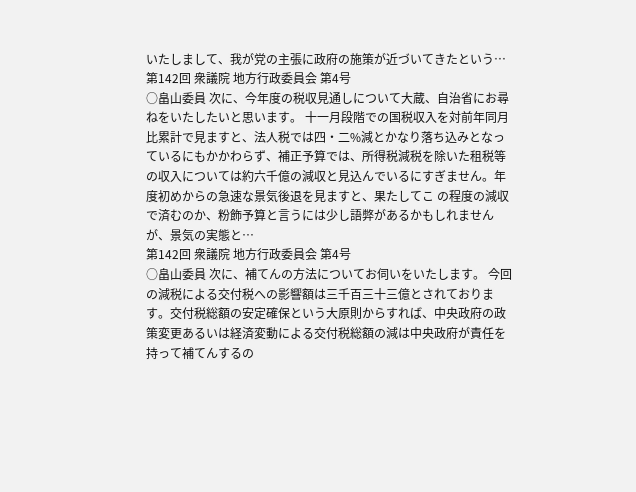いたしまして、我が党の主張に政府の施策が近づいてきたという…
第142回 衆議院 地方行政委員会 第4号
○畠山委員 次に、今年度の税収見通しについて大蔵、自治省にお尋ねをいたしたいと思います。 十一月段階での国税収入を対前年同月比累計で見ますと、法人税では四・二%減とかなり落ち込みとなっているにもかかわらず、補正予算では、所得税減税を除いた租税等の収入については約六千億の減収と見込んでいるにすぎません。年度初めからの急速な景気後退を見ますと、果たしてこ の程度の減収で済むのか、粉飾予算と言うには少し語弊があるかもしれませんが、景気の実態と…
第142回 衆議院 地方行政委員会 第4号
○畠山委員 次に、補てんの方法についてお伺いをいたします。 今回の減税による交付税への影響額は三千百三十三億とされております。交付税総額の安定確保という大原則からすれば、中央政府の政策変更あるいは経済変動による交付税総額の減は中央政府が責任を持って補てんするの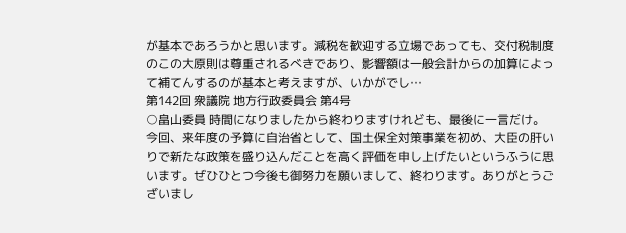が基本であろうかと思います。減税を歓迎する立場であっても、交付税制度のこの大原則は尊重されるべきであり、影響額は一般会計からの加算によって補てんするのが基本と考えますが、いかがでし…
第142回 衆議院 地方行政委員会 第4号
○畠山委員 時間になりましたから終わりますけれども、最後に一言だけ。 今回、来年度の予算に自治省として、国土保全対策事業を初め、大臣の肝いりで新たな政策を盛り込んだことを高く評価を申し上げたいというふうに思います。ぜひひとつ今後も御努力を願いまして、終わります。ありがとうございまし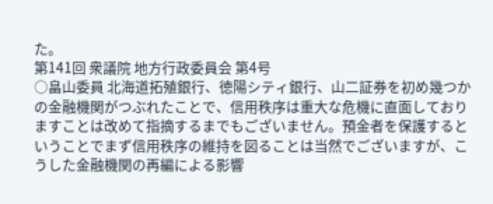た。
第141回 衆議院 地方行政委員会 第4号
○畠山委員 北海道拓殖銀行、徳陽シティ銀行、山二証券を初め幾つかの金融機関がつぶれたことで、信用秩序は重大な危機に直面しておりますことは改めて指摘するまでもございません。預金者を保護するということでまず信用秩序の維持を図ることは当然でございますが、こうした金融機関の再編による影響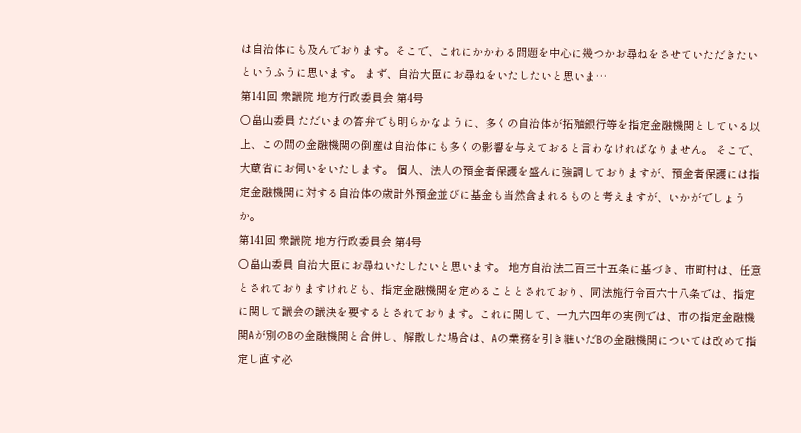は自治体にも及んでおります。そこで、これにかかわる問題を中心に幾つかお尋ねをさせていただきたいというふうに思います。 まず、自治大臣にお尋ねをいたしたいと思いま…
第141回 衆議院 地方行政委員会 第4号
○畠山委員 ただいまの答弁でも明らかなように、多くの自治体が拓殖銀行等を指定金融機関としている以上、この間の金融機関の倒産は自治体にも多くの影響を与えておると言わなければなりません。 そこで、大蔵省にお伺いをいたします。 個人、法人の預金者保護を盛んに強調しておりますが、預金者保護には指定金融機関に対する自治体の歳計外預金並びに基金も当然含まれるものと考えますが、いかがでしょうか。
第141回 衆議院 地方行政委員会 第4号
○畠山委員 自治大臣にお尋ねいたしたいと思います。 地方自治法二百三十五条に基づき、市町村は、任意とされておりますけれども、指定金融機関を定めることとされており、同法施行令百六十八条では、指定に関して議会の議決を要するとされております。これに関して、一九六四年の実例では、市の指定金融機関Aが別のBの金融機関と合併し、解散した場合は、Aの業務を引き継いだBの金融機関については改めて指定し直す必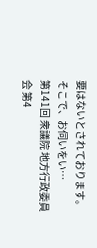要はないとされております。 そこで、お伺いをい…
第141回 衆議院 地方行政委員会 第4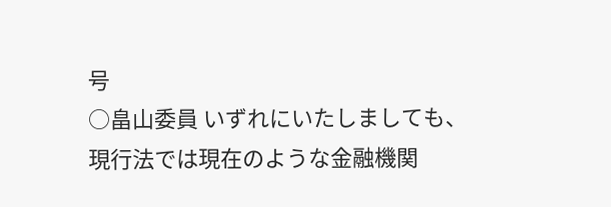号
○畠山委員 いずれにいたしましても、現行法では現在のような金融機関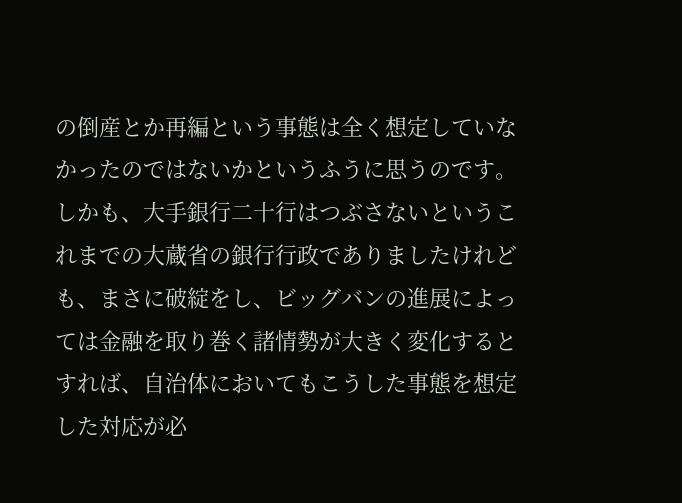の倒産とか再編という事態は全く想定していなかったのではないかというふうに思うのです。しかも、大手銀行二十行はつぶさないというこれまでの大蔵省の銀行行政でありましたけれども、まさに破綻をし、ビッグバンの進展によっては金融を取り巻く諸情勢が大きく変化するとすれば、自治体においてもこうした事態を想定した対応が必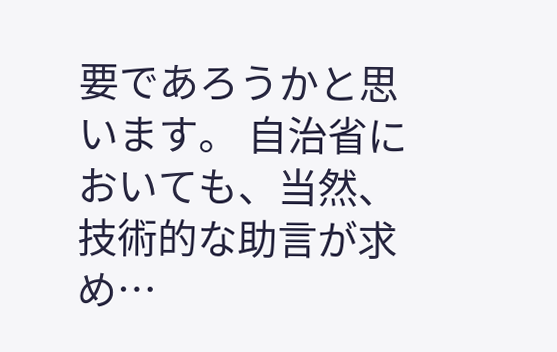要であろうかと思います。 自治省においても、当然、技術的な助言が求め…